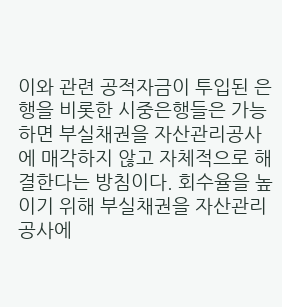이와 관련 공적자금이 투입된 은행을 비롯한 시중은행들은 가능하면 부실채권을 자산관리공사에 매각하지 않고 자체적으로 해결한다는 방침이다. 회수율을 높이기 위해 부실채권을 자산관리공사에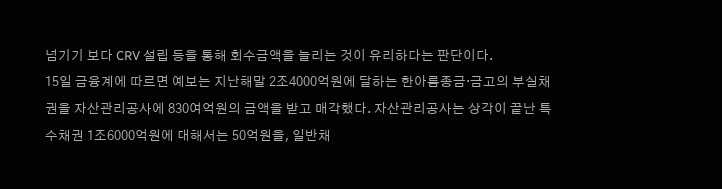넘기기 보다 CRV 설립 등을 통해 회수금액을 늘리는 것이 유리하다는 판단이다.
15일 금융계에 따르면 예보는 지난해말 2조4000억원에 달하는 한아름종금·금고의 부실채권을 자산관리공사에 830여억원의 금액을 받고 매각했다. 자산관리공사는 상각이 끝난 특수채권 1조6000억원에 대해서는 50억원을, 일반채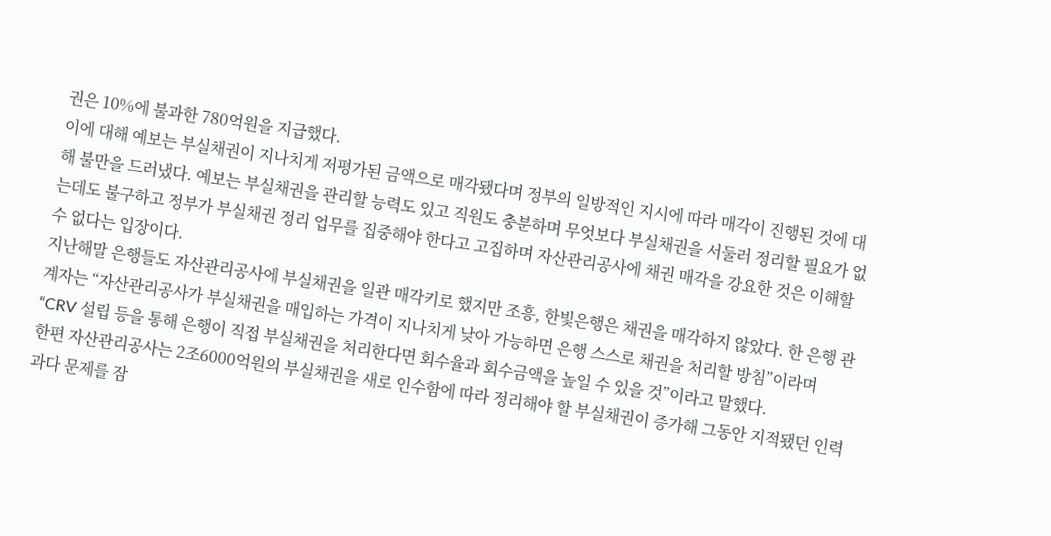권은 10%에 불과한 780억원을 지급했다.
이에 대해 예보는 부실채권이 지나치게 저평가된 금액으로 매각됐다며 정부의 일방적인 지시에 따라 매각이 진행된 것에 대해 불만을 드러냈다. 예보는 부실채권을 관리할 능력도 있고 직원도 충분하며 무엇보다 부실채권을 서둘러 정리할 필요가 없는데도 불구하고 정부가 부실채권 정리 업무를 집중해야 한다고 고집하며 자산관리공사에 채권 매각을 강요한 것은 이해할 수 없다는 입장이다.
지난해말 은행들도 자산관리공사에 부실채권을 일관 매각키로 했지만 조흥, 한빛은행은 채권을 매각하지 않았다. 한 은행 관계자는 “자산관리공사가 부실채권을 매입하는 가격이 지나치게 낮아 가능하면 은행 스스로 채권을 처리할 방침”이라며 “CRV 설립 등을 통해 은행이 직접 부실채권을 처리한다면 회수율과 회수금액을 높일 수 있을 것”이라고 말했다.
한편 자산관리공사는 2조6000억원의 부실채권을 새로 인수함에 따라 정리해야 할 부실채권이 증가해 그동안 지적됐던 인력 과다 문제를 잠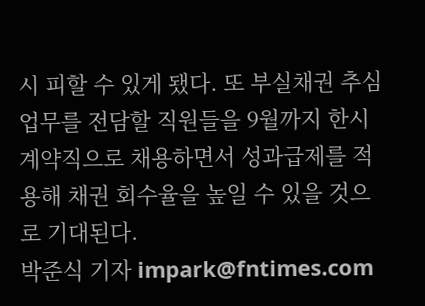시 피할 수 있게 됐다. 또 부실채권 추심업무를 전담할 직원들을 9월까지 한시 계약직으로 채용하면서 성과급제를 적용해 채권 회수율을 높일 수 있을 것으로 기대된다.
박준식 기자 impark@fntimes.com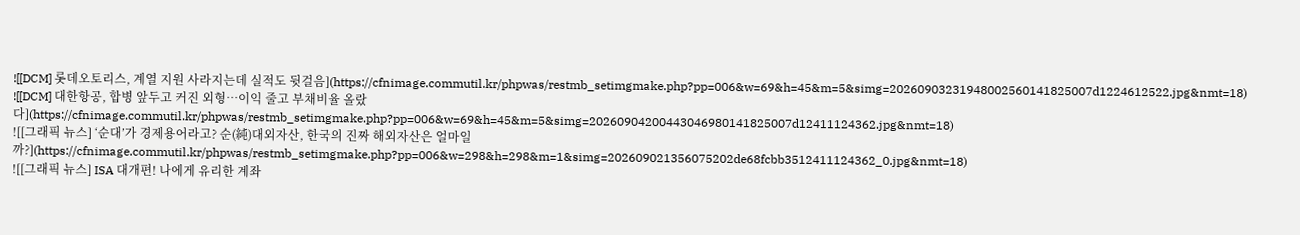![[DCM] 롯데오토리스, 계열 지원 사라지는데 실적도 뒷걸음](https://cfnimage.commutil.kr/phpwas/restmb_setimgmake.php?pp=006&w=69&h=45&m=5&simg=20260903231948002560141825007d1224612522.jpg&nmt=18)
![[DCM] 대한항공, 합병 앞두고 커진 외형…이익 줄고 부채비율 올랐다](https://cfnimage.commutil.kr/phpwas/restmb_setimgmake.php?pp=006&w=69&h=45&m=5&simg=20260904200443046980141825007d12411124362.jpg&nmt=18)
![[그래픽 뉴스] ‘순대’가 경제용어라고? 순(純)대외자산, 한국의 진짜 해외자산은 얼마일까?](https://cfnimage.commutil.kr/phpwas/restmb_setimgmake.php?pp=006&w=298&h=298&m=1&simg=202609021356075202de68fcbb3512411124362_0.jpg&nmt=18)
![[그래픽 뉴스] ISA 대개편! 나에게 유리한 계좌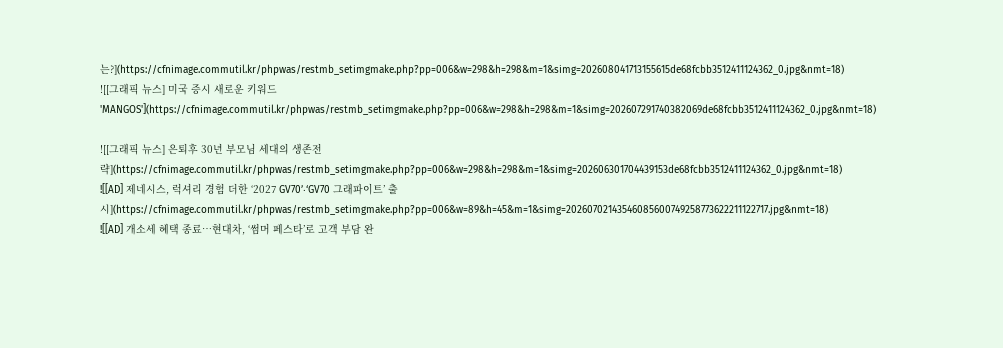는?](https://cfnimage.commutil.kr/phpwas/restmb_setimgmake.php?pp=006&w=298&h=298&m=1&simg=202608041713155615de68fcbb3512411124362_0.jpg&nmt=18)
![[그래픽 뉴스] 미국 증시 새로운 키워드 'MANGOS'](https://cfnimage.commutil.kr/phpwas/restmb_setimgmake.php?pp=006&w=298&h=298&m=1&simg=202607291740382069de68fcbb3512411124362_0.jpg&nmt=18)

![[그래픽 뉴스] 은퇴후 30년 부모님 세대의 생존전략](https://cfnimage.commutil.kr/phpwas/restmb_setimgmake.php?pp=006&w=298&h=298&m=1&simg=202606301704439153de68fcbb3512411124362_0.jpg&nmt=18)
![[AD] 제네시스, 럭셔리 경험 더한 ‘2027 GV70’‧‘GV70 그래파이트’ 출시](https://cfnimage.commutil.kr/phpwas/restmb_setimgmake.php?pp=006&w=89&h=45&m=1&simg=20260702143546085600749258773622211122717.jpg&nmt=18)
![[AD] 개소세 혜택 종료…현대차, ‘썸머 페스타’로 고객 부담 완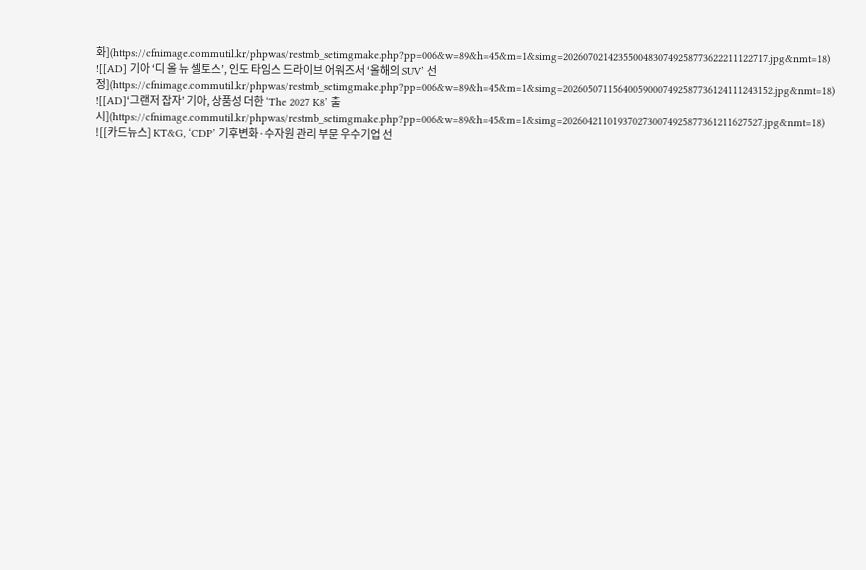화](https://cfnimage.commutil.kr/phpwas/restmb_setimgmake.php?pp=006&w=89&h=45&m=1&simg=20260702142355004830749258773622211122717.jpg&nmt=18)
![[AD] 기아 ‘디 올 뉴 셀토스’, 인도 타임스 드라이브 어워즈서 ‘올해의 SUV’ 선정](https://cfnimage.commutil.kr/phpwas/restmb_setimgmake.php?pp=006&w=89&h=45&m=1&simg=202605071156400590007492587736124111243152.jpg&nmt=18)
![[AD]‘그랜저 잡자’ 기아, 상품성 더한 ‘The 2027 K8’ 출시](https://cfnimage.commutil.kr/phpwas/restmb_setimgmake.php?pp=006&w=89&h=45&m=1&simg=2026042110193702730074925877361211627527.jpg&nmt=18)
![[카드뉴스] KT&G, ‘CDP’ 기후변화·수자원 관리 부문 우수기업 선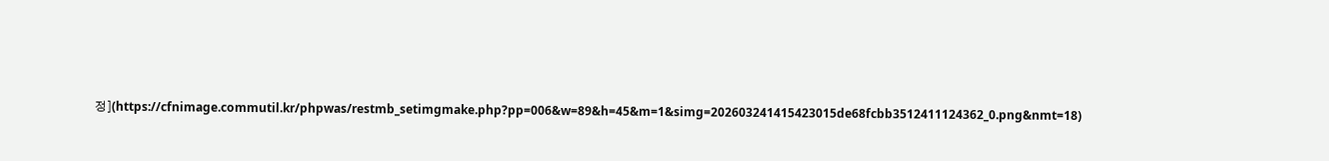정](https://cfnimage.commutil.kr/phpwas/restmb_setimgmake.php?pp=006&w=89&h=45&m=1&simg=202603241415423015de68fcbb3512411124362_0.png&nmt=18)